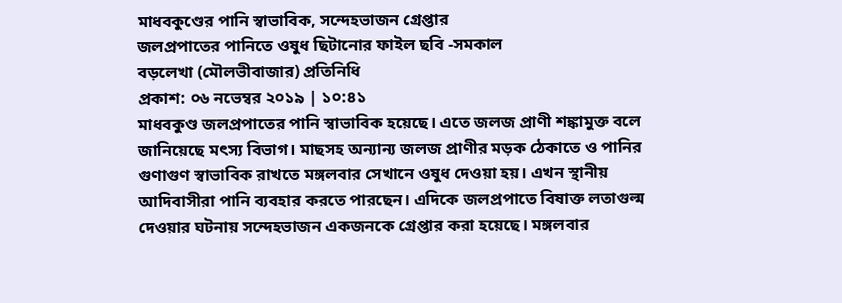মাধবকুণ্ডের পানি স্বাভাবিক, সন্দেহভাজন গ্রেপ্তার
জলপ্রপাতের পানিতে ওষুধ ছিটানোর ফাইল ছবি -সমকাল
বড়লেখা (মৌলভীবাজার) প্রতিনিধি
প্রকাশ: ০৬ নভেম্বর ২০১৯ | ১০:৪১
মাধবকুণ্ড জলপ্রপাতের পানি স্বাভাবিক হয়েছে। এতে জলজ প্রাণী শঙ্কামুক্ত বলে জানিয়েছে মৎস্য বিভাগ। মাছসহ অন্যান্য জলজ প্রাণীর মড়ক ঠেকাতে ও পানির গুণাগুণ স্বাভাবিক রাখতে মঙ্গলবার সেখানে ওষুধ দেওয়া হয়। এখন স্থানীয় আদিবাসীরা পানি ব্যবহার করতে পারছেন। এদিকে জলপ্রপাতে বিষাক্ত লতাগুল্ম দেওয়ার ঘটনায় সন্দেহভাজন একজনকে গ্রেপ্তার করা হয়েছে। মঙ্গলবার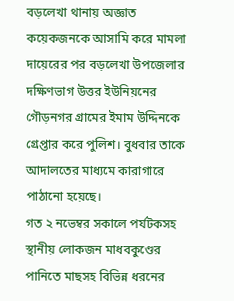বড়লেখা থানায় অজ্ঞাত কয়েকজনকে আসামি করে মামলা দায়েরের পর বড়লেখা উপজেলার দক্ষিণভাগ উত্তর ইউনিয়নের গৌড়নগর গ্রামের ইমাম উদ্দিনকে গ্রেপ্তার করে পুলিশ। বুধবার তাকে আদালতের মাধ্যমে কারাগারে পাঠানো হয়েছে।
গত ২ নভেম্বর সকালে পর্যটকসহ স্থানীয় লোকজন মাধবকুণ্ডের পানিতে মাছসহ বিভিন্ন ধরনের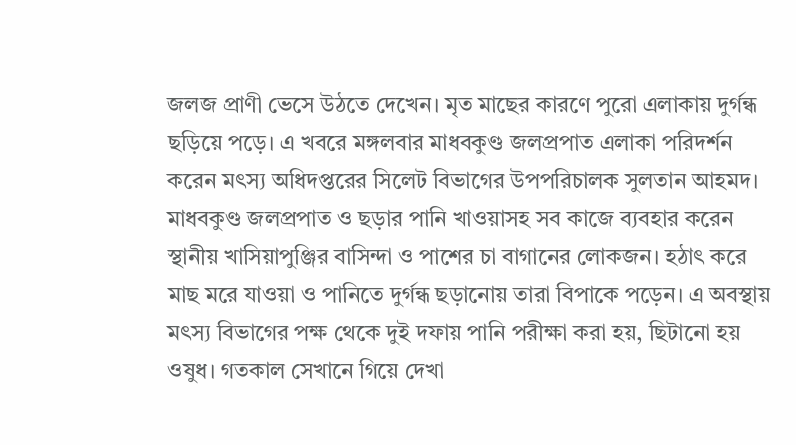জলজ প্রাণী ভেসে উঠতে দেখেন। মৃত মাছের কারণে পুরো এলাকায় দুর্গন্ধ ছড়িয়ে পড়ে। এ খবরে মঙ্গলবার মাধবকুণ্ড জলপ্রপাত এলাকা পরিদর্শন করেন মৎস্য অধিদপ্তরের সিলেট বিভাগের উপপরিচালক সুলতান আহমদ।
মাধবকুণ্ড জলপ্রপাত ও ছড়ার পানি খাওয়াসহ সব কাজে ব্যবহার করেন স্থানীয় খাসিয়াপুঞ্জির বাসিন্দা ও পাশের চা বাগানের লোকজন। হঠাৎ করে মাছ মরে যাওয়া ও পানিতে দুর্গন্ধ ছড়ানোয় তারা বিপাকে পড়েন। এ অবস্থায় মৎস্য বিভাগের পক্ষ থেকে দুই দফায় পানি পরীক্ষা করা হয়, ছিটানো হয় ওষুধ। গতকাল সেখানে গিয়ে দেখা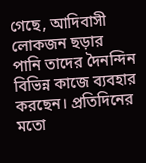গেছে, আদিবাসী লোকজন ছড়ার পানি তাদের দৈনন্দিন বিভিন্ন কাজে ব্যবহার করছেন। প্রতিদিনের মতো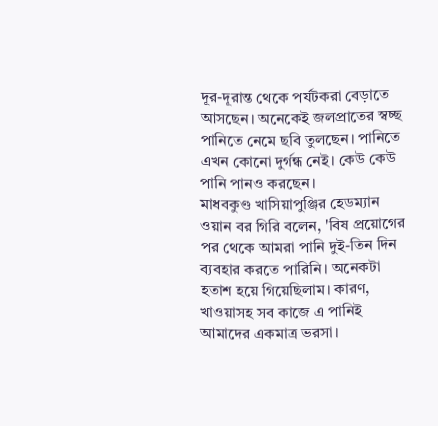দূর-দূরান্ত থেকে পর্যটকরা বেড়াতে আসছেন। অনেকেই জলপ্রাতের স্বচ্ছ পানিতে নেমে ছবি তুলছেন। পানিতে এখন কোনো দুর্গন্ধ নেই। কেউ কেউ পানি পানও করছেন।
মাধবকুণ্ড খাসিয়াপুঞ্জির হেডম্যান ওয়ান বর গিরি বলেন, 'বিষ প্রয়োগের পর থেকে আমরা পানি দুই-তিন দিন ব্যবহার করতে পারিনি। অনেকটা হতাশ হয়ে গিয়েছিলাম। কারণ, খাওয়াসহ সব কাজে এ পানিই আমাদের একমাত্র ভরসা।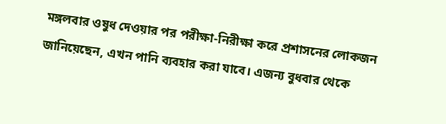মঙ্গলবার ওষুধ দেওয়ার পর পরীক্ষা-নিরীক্ষা করে প্রশাসনের লোকজন জানিয়েছেন, এখন পানি ব্যবহার করা যাবে। এজন্য বুধবার থেকে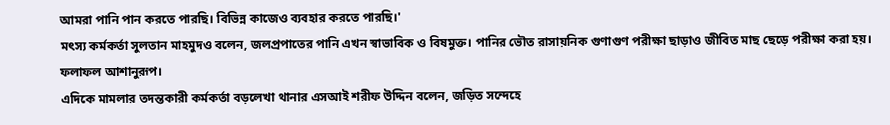আমরা পানি পান করতে পারছি। বিভিন্ন কাজেও ব্যবহার করতে পারছি।'
মৎস্য কর্মকর্তা সুলতান মাহমুদও বলেন, জলপ্রপাতের পানি এখন স্বাভাবিক ও বিষমুক্ত। পানির ভৌত রাসায়নিক গুণাগুণ পরীক্ষা ছাড়াও জীবিত মাছ ছেড়ে পরীক্ষা করা হয়। ফলাফল আশানুরূপ।
এদিকে মামলার তদন্তকারী কর্মকর্তা বড়লেখা থানার এসআই শরীফ উদ্দিন বলেন, জড়িত সন্দেহে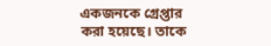একজনকে গ্রেপ্তার করা হয়েছে। তাকে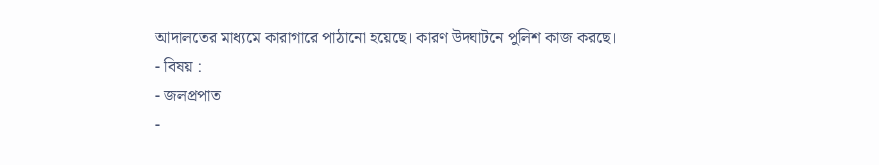আদালতের মাধ্যমে কারাগারে পাঠানো হয়েছে। কারণ উদ্ঘাটনে পুলিশ কাজ করছে।
- বিষয় :
- জলপ্রপাত
-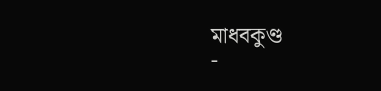মাধবকুণ্ড
-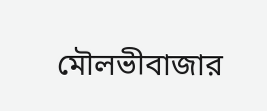মৌলভীবাজার